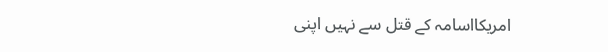امریکااسامہ کے قتل سے نہیں اپنی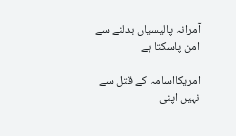آمرانہ پالیسیاں بدلنے سے امن پاسکتا ہے

امریکااسامہ کے قتل سے نہیں اپنی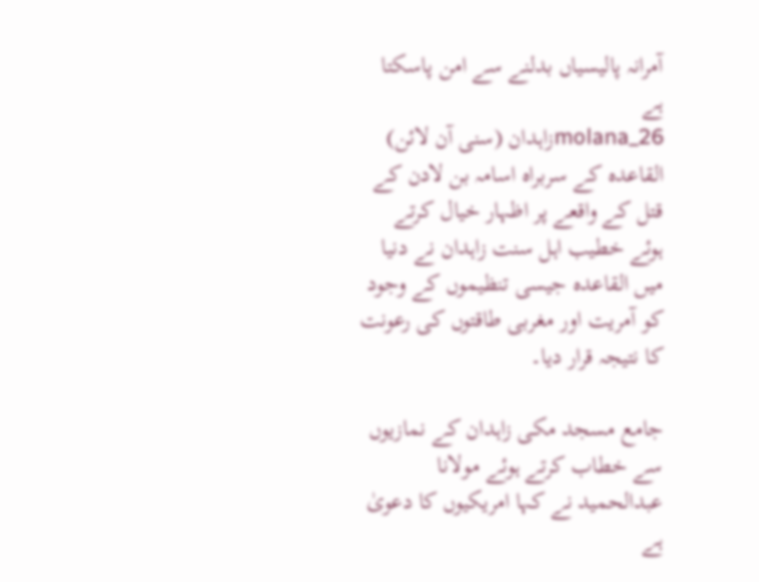آمرانہ پالیسیاں بدلنے سے امن پاسکتا ہے
molana_26زاہدان (سنی آن لائن) القاعدہ کے سربراہ اسامہ بن لادن کے قتل کے واقعے پر اظہار خیال کرتے ہوئے خطیب اہل سنت زاہدان نے دنیا میں القاعدہ جیسی تنظیموں کے وجود کو آمریت اور مغربی طاقتوں کی رعونت کا نتیجہ قرار دیا۔

جامع مسجد مکی زاہدان کے نمازیوں سے خطاب کرتے ہوئے مولانا عبدالحمید نے کہا امریکیوں کا دعویٰ ہے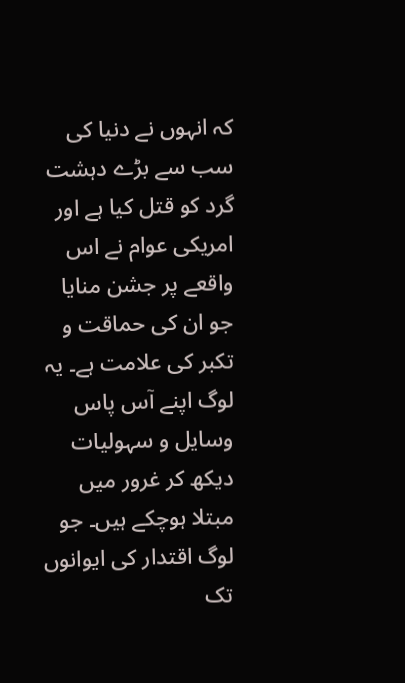کہ انہوں نے دنیا کی سب سے بڑے دہشت گرد کو قتل کیا ہے اور امریکی عوام نے اس واقعے پر جشن منایا جو ان کی حماقت و تکبر کی علامت ہے۔ یہ لوگ اپنے آس پاس وسایل و سہولیات دیکھ کر غرور میں مبتلا ہوچکے ہیں۔ جو لوگ اقتدار کی ایوانوں تک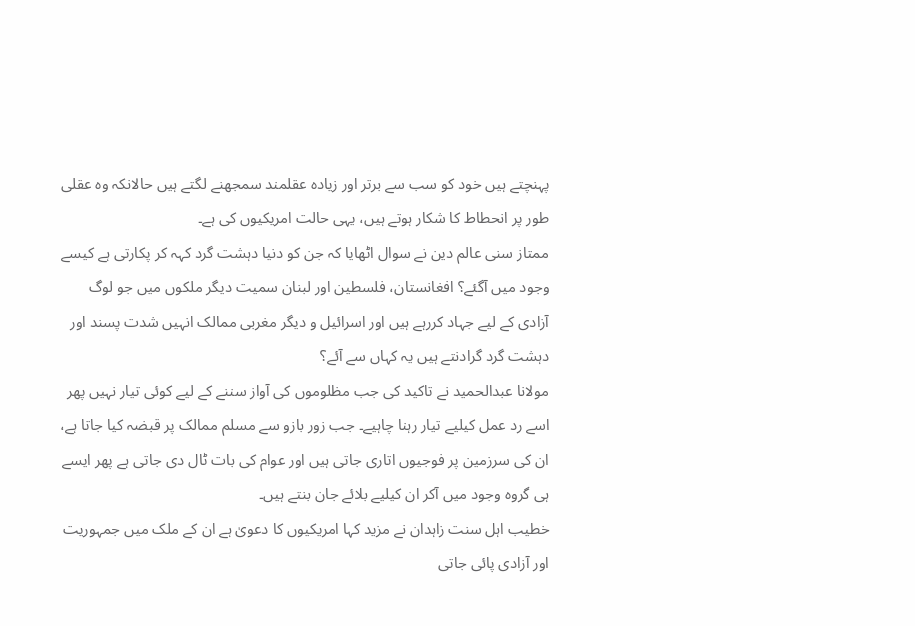پہنچتے ہیں خود کو سب سے برتر اور زیادہ عقلمند سمجھنے لگتے ہیں حالانکہ وہ عقلی طور پر انحطاط کا شکار ہوتے ہیں، یہی حالت امریکیوں کی ہے۔
ممتاز سنی عالم دین نے سوال اٹھایا کہ جن کو دنیا دہشت گرد کہہ کر پکارتی ہے کیسے وجود میں آگئے؟ افغانستان، فلسطین اور لبنان سمیت دیگر ملکوں میں جو لوگ آزادی کے لیے جہاد کررہے ہیں اور اسرائیل و دیگر مغربی ممالک انہیں شدت پسند اور دہشت گرد گرادنتے ہیں یہ کہاں سے آئے؟
مولانا عبدالحمید نے تاکید کی جب مظلوموں کی آواز سننے کے لیے کوئی تیار نہیں پھر اسے رد عمل کیلیے تیار رہنا چاہیے۔ جب زور بازو سے مسلم ممالک پر قبضہ کیا جاتا ہے، ان کی سرزمین پر فوجیوں اتاری جاتی ہیں اور عوام کی بات ٹال دی جاتی ہے پھر ایسے ہی گروہ وجود میں آکر ان کیلیے بلائے جان بنتے ہیں۔
خطیب اہل سنت زاہدان نے مزید کہا امریکیوں کا دعویٰ ہے ان کے ملک میں جمہوریت اور آزادی پائی جاتی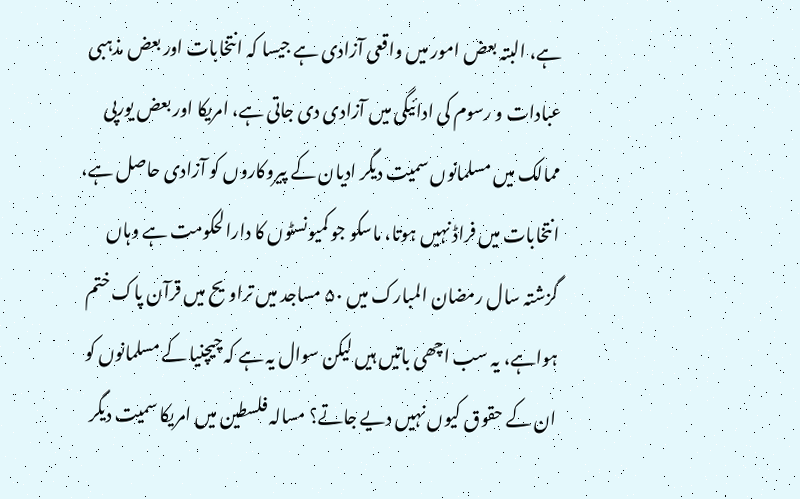ہے، البتہ بعض امور میں واقعی آزادی ہے جیسا کہ انتخابات اور بعض مذہبی عبادات و رسوم کی ادائیگی میں آزادی دی جاتی ہے، امریکا اور بعض یورپی ممالک میں مسلمانوں سمیت دیگر ادیان کے پیروکاروں کو آزادی حاصل ہے، انتخابات میں فراڈ نہیں ہوتا، ماسکو جو کمیونسٹوں کا دارالحکومت ہے وہاں گزشتہ سال رمضان المبارک میں ۵۰ مساجد میں تراویح میں قرآن پاک ختم ہواہے، یہ سب اچھی باتیں ہیں لیکن سوال یہ ہے کہ چیچنیا کے مسلمانوں کو ان کے حقوق کیوں نہیں دیے جاتے؟ مسالہ فلسطین میں امریکا سمیت دیگر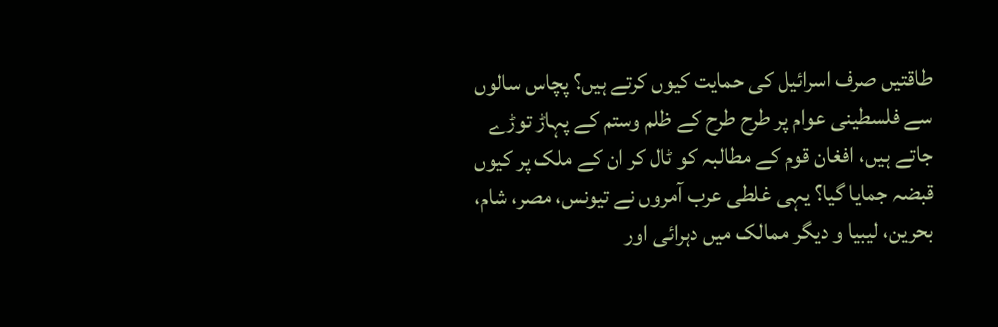طاقتیں صرف اسرائیل کی حمایت کیوں کرتے ہیں؟ پچاس سالوں سے فلسطینی عوام پر طرح طرح کے ظلم وستم کے پہاڑ توڑے جاتے ہیں، افغان قوم کے مطالبہ کو ٹال کر ان کے ملک پر کیوں قبضہ جمایا گیا؟ یہی غلطی عرب آمروں نے تیونس، مصر، شام، بحرین، لیبیا و دیگر ممالک میں دہرائی اور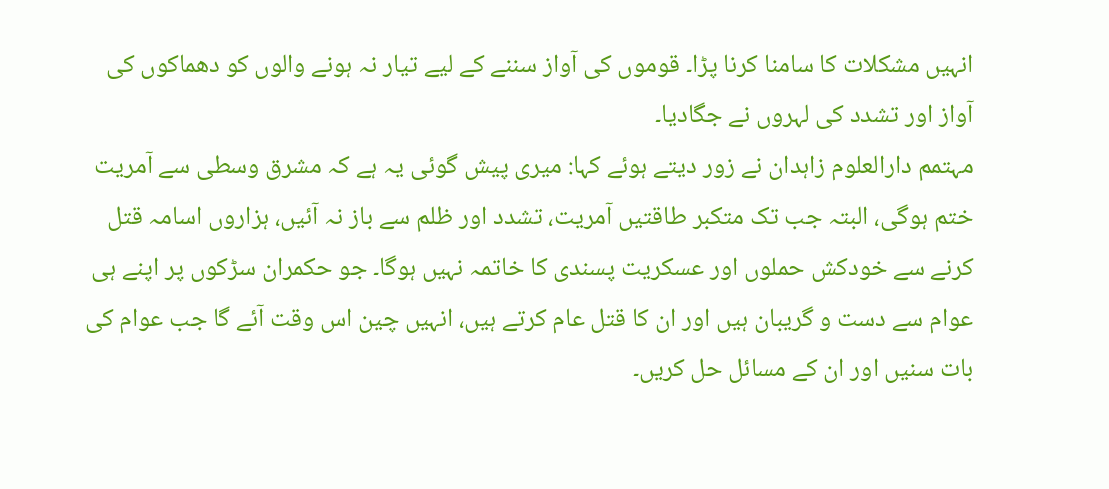انہیں مشکلات کا سامنا کرنا پڑا۔ قوموں کی آواز سننے کے لیے تیار نہ ہونے والوں کو دھماکوں کی آواز اور تشدد کی لہروں نے جگادیا۔
مہتمم دارالعلوم زاہدان نے زور دیتے ہوئے کہا: میری پیش گوئی یہ ہے کہ مشرق وسطی سے آمریت ختم ہوگی، البتہ جب تک متکبر طاقتیں آمریت، تشدد اور ظلم سے باز نہ آئیں، ہزاروں اسامہ قتل کرنے سے خودکش حملوں اور عسکریت پسندی کا خاتمہ نہیں ہوگا۔ جو حکمران سڑکوں پر اپنے ہی عوام سے دست و گریبان ہیں اور ان کا قتل عام کرتے ہیں، انہیں چین اس وقت آئے گا جب عوام کی بات سنیں اور ان کے مسائل حل کریں۔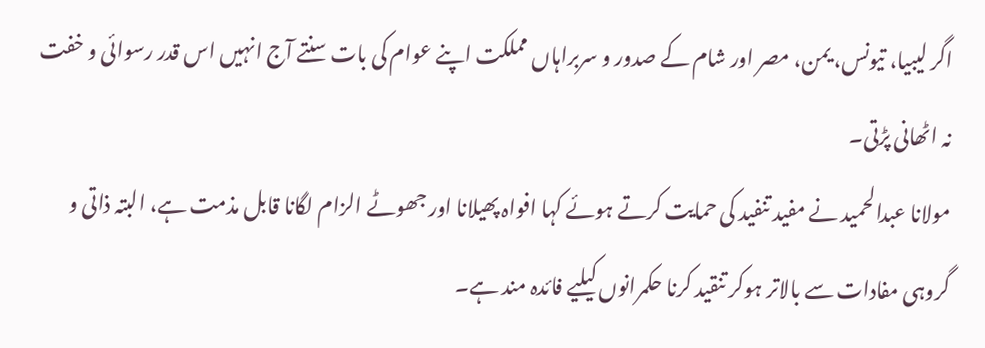اگر لیبیا، تیونس، یمن، مصر اور شام کے صدور و سربراہاں مملکت اپنے عوام کی بات سنتے آج انہیں اس قدر رسوائی و خفت نہ اٹھانی پڑتی۔
مولانا عبدالحمید نے مفید تنفید کی حمایت کرتے ہوئے کہا افواہ پھیلانا اور جھوٹے الزام لگانا قابل مذمت ہے، البتہ ذاتی و گروہی مفادات سے بالاتر ہوکر تنقید کرنا حکمرانوں کیلیے فائدہ مند ہے۔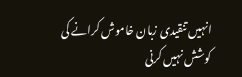انہیں تنقیدی زبان خاموش کرانے کی کوشش نہیں کرنی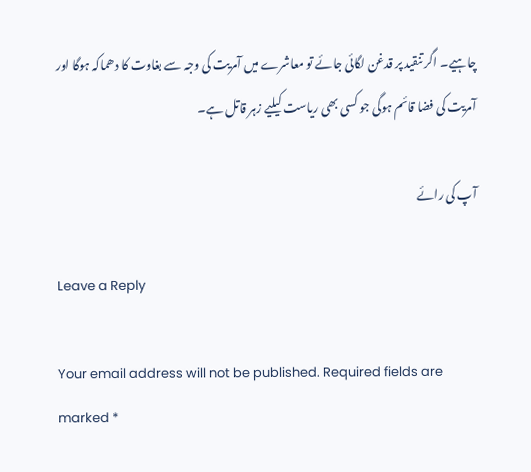چاہیے۔ اگر تنقید پر قدغن لگائی جائے تو معاشرے میں آمریت کی وجہ سے بغاوت کا دھماکہ ہوگا اور آمریت کی فضا قائم ہوگی جو کسی بھی ریاست کیلیے زہر قاتل ہے۔

آپ کی رائے

Leave a Reply

Your email address will not be published. Required fields are marked *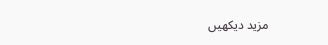مزید دیکهیں